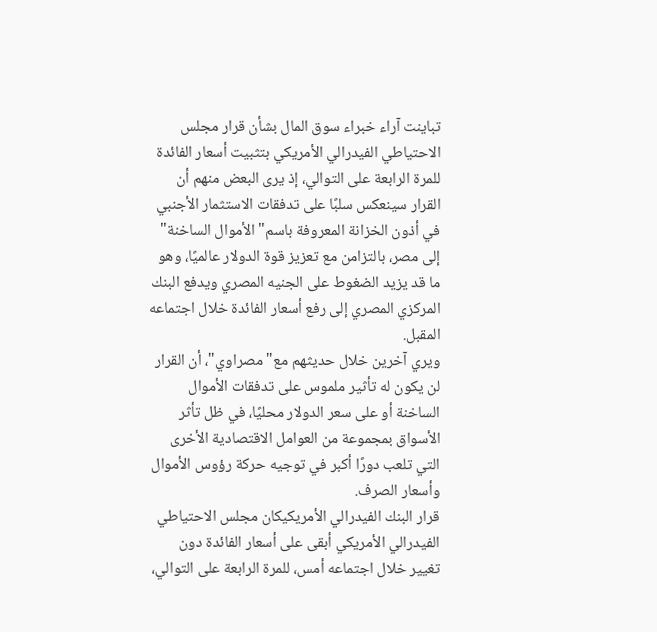تباينت آراء خبراء سوق المال بشأن قرار مجلس الاحتياطي الفيدرالي الأمريكي بتثبيت أسعار الفائدة للمرة الرابعة على التوالي، إذ يرى البعض منهم أن القرار سينعكس سلبًا على تدفقات الاستثمار الأجنبي في أذون الخزانة المعروفة باسم" الأموال الساخنة" إلى مصر، بالتزامن مع تعزيز قوة الدولار عالميًا، وهو ما قد يزيد الضغوط على الجنيه المصري ويدفع البنك المركزي المصري إلى رفع أسعار الفائدة خلال اجتماعه المقبل.
ويري آخرين خلال حديثهم مع" مصراوي"، أن القرار لن يكون له تأثير ملموس على تدفقات الأموال الساخنة أو على سعر الدولار محليًا، في ظل تأثر الأسواق بمجموعة من العوامل الاقتصادية الأخرى التي تلعب دورًا أكبر في توجيه حركة رؤوس الأموال وأسعار الصرف.
قرار البنك الفيدرالي الأمريكيكان مجلس الاحتياطي الفيدرالي الأمريكي أبقى على أسعار الفائدة دون تغيير خلال اجتماعه أمس، للمرة الرابعة على التوالي،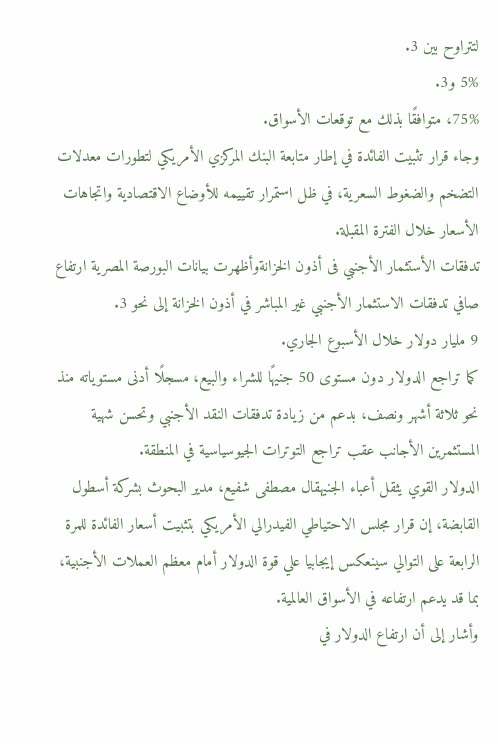لتتراوح بين 3.
5% و3.
75%، متوافقًا بذلك مع توقعات الأسواق.
وجاء قرار تثبيت الفائدة في إطار متابعة البنك المركزي الأمريكي لتطورات معدلات التضخم والضغوط السعرية، في ظل استمرار تقييمه للأوضاع الاقتصادية واتجاهات الأسعار خلال الفترة المقبلة.
تدفقات الأستثمار الأجنبي فى أذون الخزانةوأظهرت بيانات البورصة المصرية ارتفاع صافي تدفقات الاستثمار الأجنبي غير المباشر في أذون الخزانة إلى نحو 3.
9 مليار دولار خلال الأسبوع الجاري.
كما تراجع الدولار دون مستوى 50 جنيهًا للشراء والبيع، مسجلًا أدنى مستوياته منذ نحو ثلاثة أشهر ونصف، بدعم من زيادة تدفقات النقد الأجنبي وتحسن شهية المستثمرين الأجانب عقب تراجع التوترات الجيوسياسية في المنطقة.
الدولار القوي يثقل أعباء الجنيهقال مصطفى شفيع، مدير البحوث بشركة أسطول القابضة، إن قرار مجلس الاحتياطي الفيدرالي الأمريكي بتثبيت أسعار الفائدة للمرة الرابعة على التوالي سينعكس إيجابيا علي قوة الدولار أمام معظم العملات الأجنبية، بما قد يدعم ارتفاعه في الأسواق العالمية.
وأشار إلى أن ارتفاع الدولار في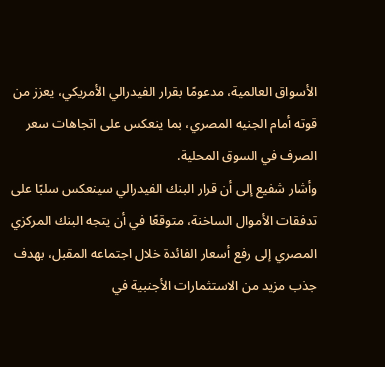الأسواق العالمية، مدعومًا بقرار الفيدرالي الأمريكي، يعزز من قوته أمام الجنيه المصري، بما ينعكس على اتجاهات سعر الصرف في السوق المحلية.
وأشار شفيع إلى أن قرار البنك الفيدرالي سينعكس سلبًا على تدفقات الأموال الساخنة، متوقعًا في أن يتجه البنك المركزي المصري إلى رفع أسعار الفائدة خلال اجتماعه المقبل، بهدف جذب مزيد من الاستثمارات الأجنبية في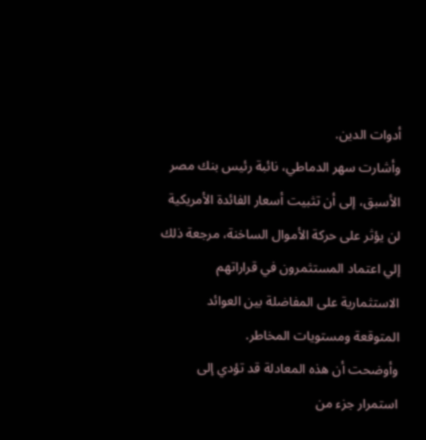أدوات الدين.
وأشارت سهر الدماطي، نائبة رئيس بنك مصر الأسبق، إلى أن تثبيت أسعار الفائدة الأمريكية لن يؤثر على حركة الأموال الساخنة، مرجعة ذلك إلي اعتماد المستثمرون في قراراتهم الاستثمارية على المفاضلة بين العوائد المتوقعة ومستويات المخاطر.
وأوضحت أن هذه المعادلة قد تؤدي إلى استمرار جزء من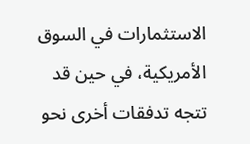الاستثمارات في السوق الأمريكية، في حين قد تتجه تدفقات أخرى نحو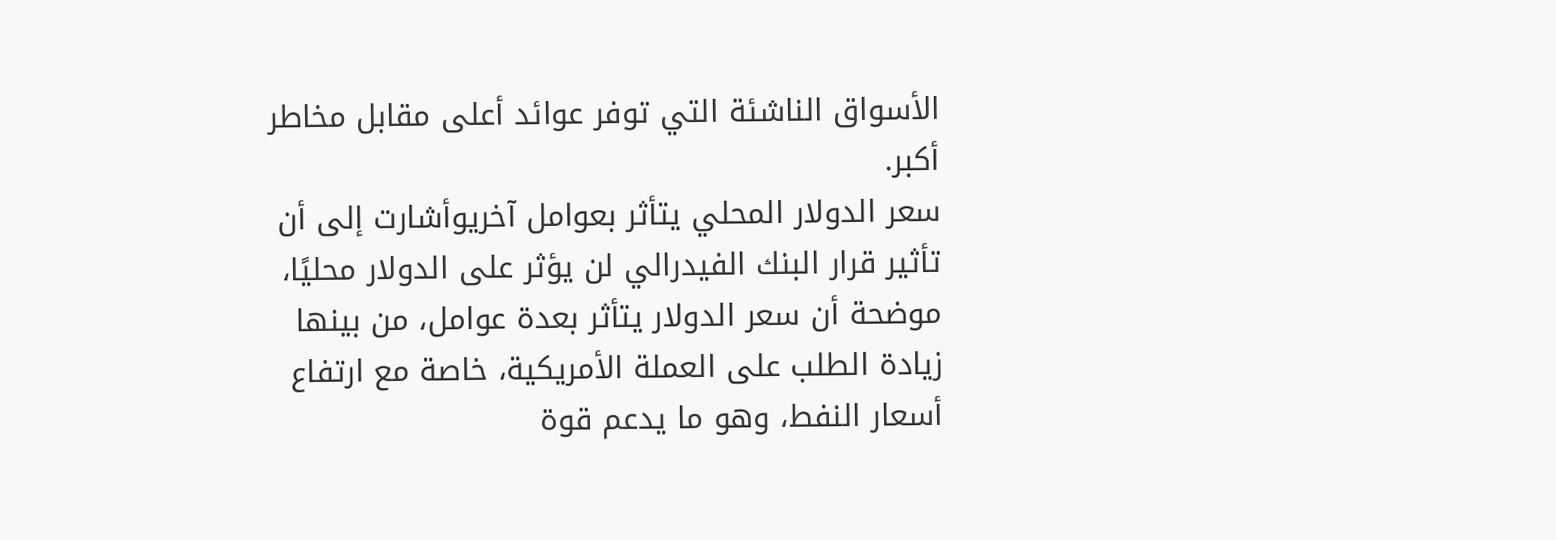الأسواق الناشئة التي توفر عوائد أعلى مقابل مخاطر أكبر.
سعر الدولار المحلي يتأثر بعوامل آخريوأشارت إلى أن تأثير قرار البنك الفيدرالي لن يؤثر على الدولار محليًا، موضحة أن سعر الدولار يتأثر بعدة عوامل، من بينها زيادة الطلب على العملة الأمريكية، خاصة مع ارتفاع أسعار النفط، وهو ما يدعم قوة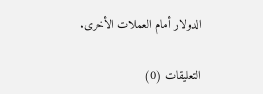الدولار أمام العملات الأخرى.

التعليقات (0)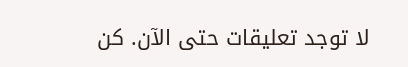لا توجد تعليقات حتى الآن. كن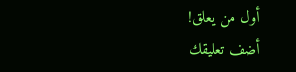أول من يعلق!
أضف تعليقك